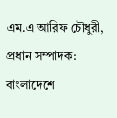এম.এ আরিফ চৌধুরী, প্রধান সম্পাদক: বাংলাদেশে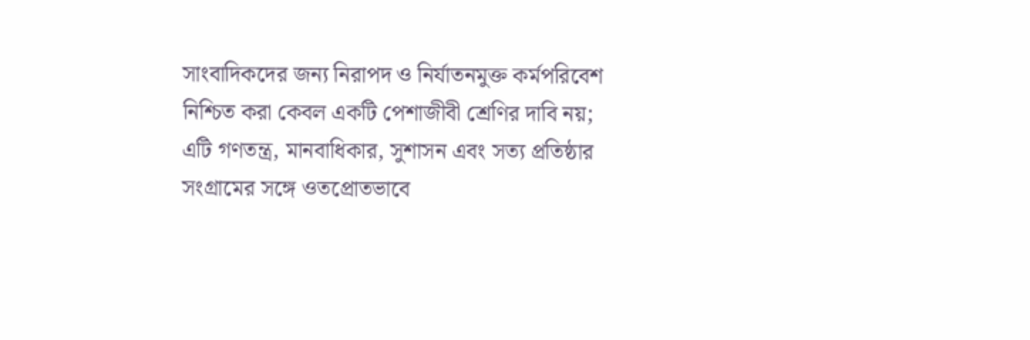সাংবাদিকদের জন্য নিরাপদ ও নির্যাতনমুক্ত কর্মপরিবেশ নিশ্চিত করা কেবল একটি পেশাজীবী শ্রেণির দাবি নয়; এটি গণতন্ত্র, মানবাধিকার, সুশাসন এবং সত্য প্রতিষ্ঠার সংগ্রামের সঙ্গে ওতপ্রোতভাবে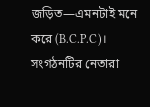জড়িত—এমনটাই মনে করে (B.C.P.C)। সংগঠনটির নেতারা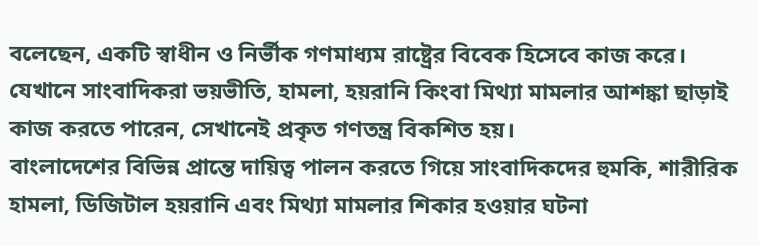বলেছেন, একটি স্বাধীন ও নির্ভীক গণমাধ্যম রাষ্ট্রের বিবেক হিসেবে কাজ করে। যেখানে সাংবাদিকরা ভয়ভীতি, হামলা, হয়রানি কিংবা মিথ্যা মামলার আশঙ্কা ছাড়াই কাজ করতে পারেন, সেখানেই প্রকৃত গণতন্ত্র বিকশিত হয়।
বাংলাদেশের বিভিন্ন প্রান্তে দায়িত্ব পালন করতে গিয়ে সাংবাদিকদের হুমকি, শারীরিক হামলা, ডিজিটাল হয়রানি এবং মিথ্যা মামলার শিকার হওয়ার ঘটনা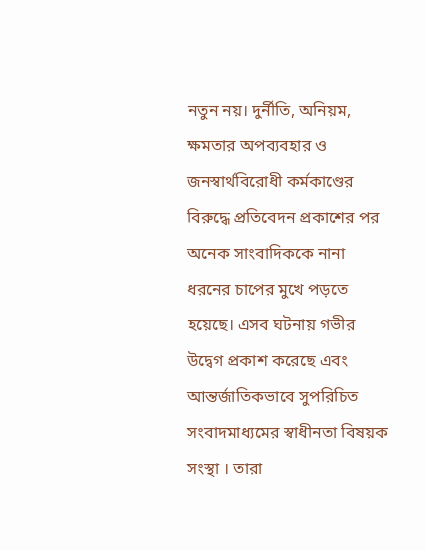নতুন নয়। দুর্নীতি, অনিয়ম, ক্ষমতার অপব্যবহার ও জনস্বার্থবিরোধী কর্মকাণ্ডের বিরুদ্ধে প্রতিবেদন প্রকাশের পর অনেক সাংবাদিককে নানা ধরনের চাপের মুখে পড়তে হয়েছে। এসব ঘটনায় গভীর উদ্বেগ প্রকাশ করেছে এবং আন্তর্জাতিকভাবে সুপরিচিত সংবাদমাধ্যমের স্বাধীনতা বিষয়ক সংস্থা । তারা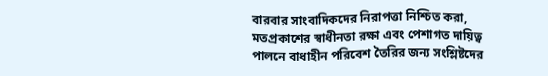বারবার সাংবাদিকদের নিরাপত্তা নিশ্চিত করা, মতপ্রকাশের স্বাধীনতা রক্ষা এবং পেশাগত দায়িত্ব পালনে বাধাহীন পরিবেশ তৈরির জন্য সংশ্লিষ্টদের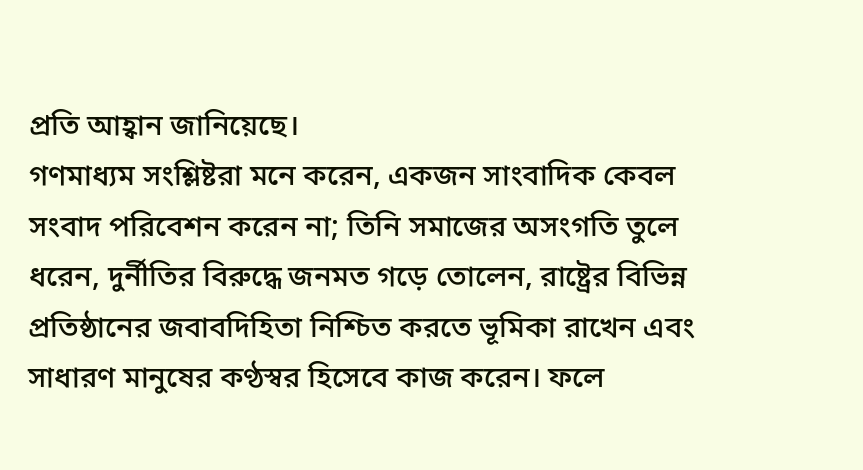প্রতি আহ্বান জানিয়েছে।
গণমাধ্যম সংশ্লিষ্টরা মনে করেন, একজন সাংবাদিক কেবল সংবাদ পরিবেশন করেন না; তিনি সমাজের অসংগতি তুলে ধরেন, দুর্নীতির বিরুদ্ধে জনমত গড়ে তোলেন, রাষ্ট্রের বিভিন্ন প্রতিষ্ঠানের জবাবদিহিতা নিশ্চিত করতে ভূমিকা রাখেন এবং সাধারণ মানুষের কণ্ঠস্বর হিসেবে কাজ করেন। ফলে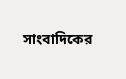সাংবাদিকের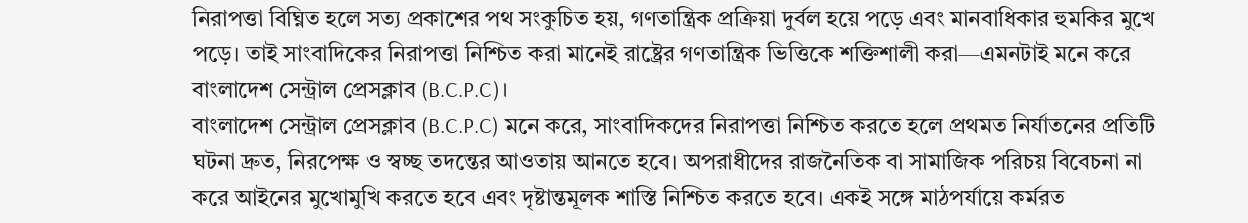নিরাপত্তা বিঘ্নিত হলে সত্য প্রকাশের পথ সংকুচিত হয়, গণতান্ত্রিক প্রক্রিয়া দুর্বল হয়ে পড়ে এবং মানবাধিকার হুমকির মুখে পড়ে। তাই সাংবাদিকের নিরাপত্তা নিশ্চিত করা মানেই রাষ্ট্রের গণতান্ত্রিক ভিত্তিকে শক্তিশালী করা—এমনটাই মনে করে বাংলাদেশ সেন্ট্রাল প্রেসক্লাব (B.C.P.C)।
বাংলাদেশ সেন্ট্রাল প্রেসক্লাব (B.C.P.C) মনে করে, সাংবাদিকদের নিরাপত্তা নিশ্চিত করতে হলে প্রথমত নির্যাতনের প্রতিটি ঘটনা দ্রুত, নিরপেক্ষ ও স্বচ্ছ তদন্তের আওতায় আনতে হবে। অপরাধীদের রাজনৈতিক বা সামাজিক পরিচয় বিবেচনা না করে আইনের মুখোমুখি করতে হবে এবং দৃষ্টান্তমূলক শাস্তি নিশ্চিত করতে হবে। একই সঙ্গে মাঠপর্যায়ে কর্মরত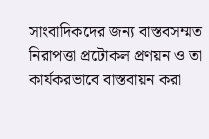সাংবাদিকদের জন্য বাস্তবসম্মত নিরাপত্তা প্রটোকল প্রণয়ন ও তা কার্যকরভাবে বাস্তবায়ন করা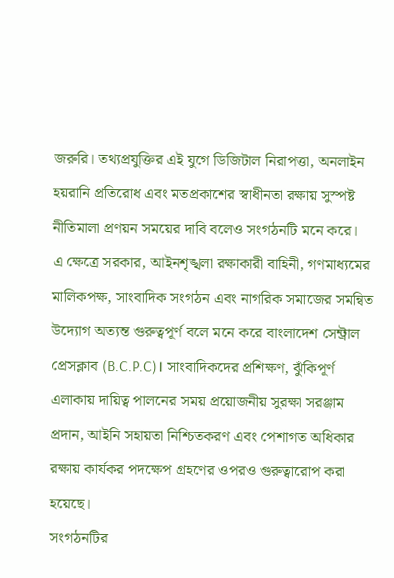জরুরি। তথ্যপ্রযুক্তির এই যুগে ডিজিটাল নিরাপত্তা, অনলাইন হয়রানি প্রতিরোধ এবং মতপ্রকাশের স্বাধীনতা রক্ষায় সুস্পষ্ট নীতিমালা প্রণয়ন সময়ের দাবি বলেও সংগঠনটি মনে করে।
এ ক্ষেত্রে সরকার, আইনশৃঙ্খলা রক্ষাকারী বাহিনী, গণমাধ্যমের মালিকপক্ষ, সাংবাদিক সংগঠন এবং নাগরিক সমাজের সমন্বিত উদ্যোগ অত্যন্ত গুরুত্বপূর্ণ বলে মনে করে বাংলাদেশ সেন্ট্রাল প্রেসক্লাব (B.C.P.C)। সাংবাদিকদের প্রশিক্ষণ, ঝুঁকিপূর্ণ এলাকায় দায়িত্ব পালনের সময় প্রয়োজনীয় সুরক্ষা সরঞ্জাম প্রদান, আইনি সহায়তা নিশ্চিতকরণ এবং পেশাগত অধিকার রক্ষায় কার্যকর পদক্ষেপ গ্রহণের ওপরও গুরুত্বারোপ করা হয়েছে।
সংগঠনটির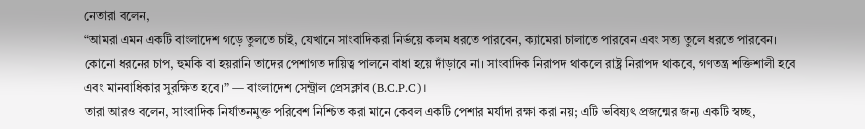নেতারা বলেন,
“আমরা এমন একটি বাংলাদেশ গড়ে তুলতে চাই, যেখানে সাংবাদিকরা নির্ভয়ে কলম ধরতে পারবেন, ক্যামেরা চালাতে পারবেন এবং সত্য তুলে ধরতে পারবেন। কোনো ধরনের চাপ, হুমকি বা হয়রানি তাদের পেশাগত দায়িত্ব পালনে বাধা হয়ে দাঁড়াবে না। সাংবাদিক নিরাপদ থাকলে রাষ্ট্র নিরাপদ থাকবে, গণতন্ত্র শক্তিশালী হবে এবং মানবাধিকার সুরক্ষিত হবে।” — বাংলাদেশ সেন্ট্রাল প্রেসক্লাব (B.C.P.C)।
তারা আরও বলেন, সাংবাদিক নির্যাতনমুক্ত পরিবেশ নিশ্চিত করা মানে কেবল একটি পেশার মর্যাদা রক্ষা করা নয়; এটি ভবিষ্যৎ প্রজন্মের জন্য একটি স্বচ্ছ,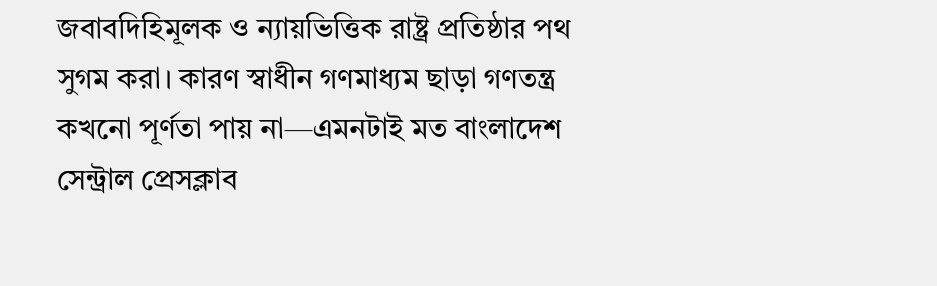জবাবদিহিমূলক ও ন্যায়ভিত্তিক রাষ্ট্র প্রতিষ্ঠার পথ সুগম করা। কারণ স্বাধীন গণমাধ্যম ছাড়া গণতন্ত্র কখনো পূর্ণতা পায় না—এমনটাই মত বাংলাদেশ সেন্ট্রাল প্রেসক্লাব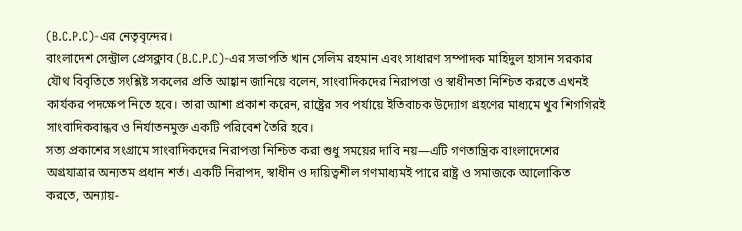(B.C.P.C)-এর নেতৃবৃন্দের।
বাংলাদেশ সেন্ট্রাল প্রেসক্লাব (B.C.P.C)-এর সভাপতি খান সেলিম রহমান এবং সাধারণ সম্পাদক মাহিদুল হাসান সরকার যৌথ বিবৃতিতে সংশ্লিষ্ট সকলের প্রতি আহ্বান জানিয়ে বলেন, সাংবাদিকদের নিরাপত্তা ও স্বাধীনতা নিশ্চিত করতে এখনই কার্যকর পদক্ষেপ নিতে হবে। তারা আশা প্রকাশ করেন, রাষ্ট্রের সব পর্যায়ে ইতিবাচক উদ্যোগ গ্রহণের মাধ্যমে খুব শিগগিরই সাংবাদিকবান্ধব ও নির্যাতনমুক্ত একটি পরিবেশ তৈরি হবে।
সত্য প্রকাশের সংগ্রামে সাংবাদিকদের নিরাপত্তা নিশ্চিত করা শুধু সময়ের দাবি নয়—এটি গণতান্ত্রিক বাংলাদেশের অগ্রযাত্রার অন্যতম প্রধান শর্ত। একটি নিরাপদ, স্বাধীন ও দায়িত্বশীল গণমাধ্যমই পারে রাষ্ট্র ও সমাজকে আলোকিত করতে, অন্যায়-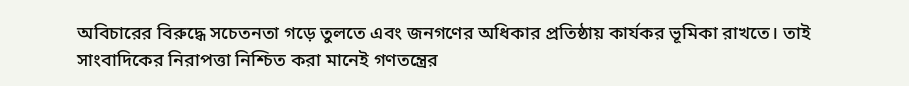অবিচারের বিরুদ্ধে সচেতনতা গড়ে তুলতে এবং জনগণের অধিকার প্রতিষ্ঠায় কার্যকর ভূমিকা রাখতে। তাই সাংবাদিকের নিরাপত্তা নিশ্চিত করা মানেই গণতন্ত্রের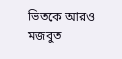ভিতকে আরও মজবুত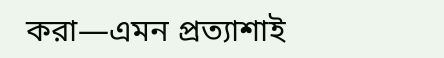করা—এমন প্রত্যাশাই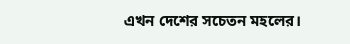এখন দেশের সচেতন মহলের।